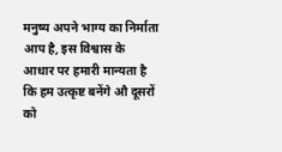मनुष्य अपने भाग्य का निर्माता आप है, इस विश्वास के आधार पर हमारी मान्यता है कि हम उत्कृष्ट बनेंगे औ दूसरों को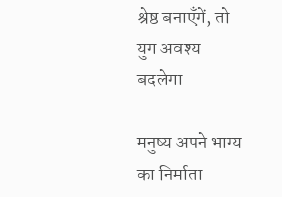श्रेष्ठ बनाएँगें, तो युग अवश्य बदलेगा

मनुष्य अपने भाग्य का निर्माता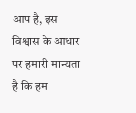आप है, इस विश्वास के आधार पर हमारी मान्यता है कि हम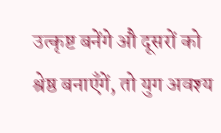उत्कृष्ट बनेंगे औ दूसरों को श्रेष्ठ बनाएँगें, तो युग अवश्य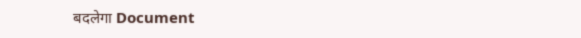बदलेगा Document